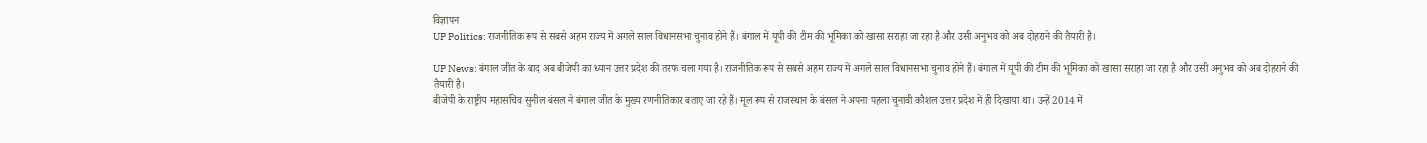विज्ञापन
UP Politics: राजनीतिक रूप से सबसे अहम राज्य में अगले साल विधानसभा चुनाव होने हैं। बंगाल में यूपी की टीम की भूमिका को खासा सराहा जा रहा है और उसी अनुभव को अब दोहराने की तैयारी है।

UP News: बंगाल जीत के बाद अब बीजेपी का ध्यान उत्तर प्रदेश की तरफ चला गया है। राजनीतिक रूप से सबसे अहम राज्य में अगले साल विधानसभा चुनाव होने हैं। बंगाल में यूपी की टीम की भूमिका को खासा सराहा जा रहा है और उसी अनुभव को अब दोहराने की तैयारी है।
बीजेपी के राष्ट्रीय महासचिव सुनील बंसल ने बंगाल जीत के मुख्य रणनीतिकार बताए जा रहे हैं। मूल रूप से राजस्थान के बंसल ने अपना पहला चुनावी कौशल उत्तर प्रदेश में ही दिखाया था। उन्हें 2014 में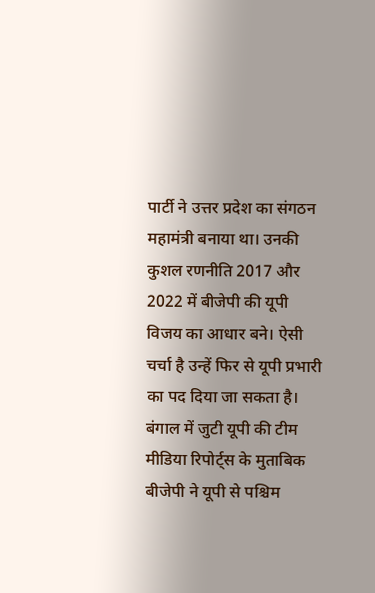पार्टी ने उत्तर प्रदेश का संगठन महामंत्री बनाया था। उनकी कुशल रणनीति 2017 और 2022 में बीजेपी की यूपी विजय का आधार बने। ऐसी चर्चा है उन्हें फिर से यूपी प्रभारी का पद दिया जा सकता है।
बंगाल में जुटी यूपी की टीम
मीडिया रिपोर्ट्स के मुताबिक बीजेपी ने यूपी से पश्चिम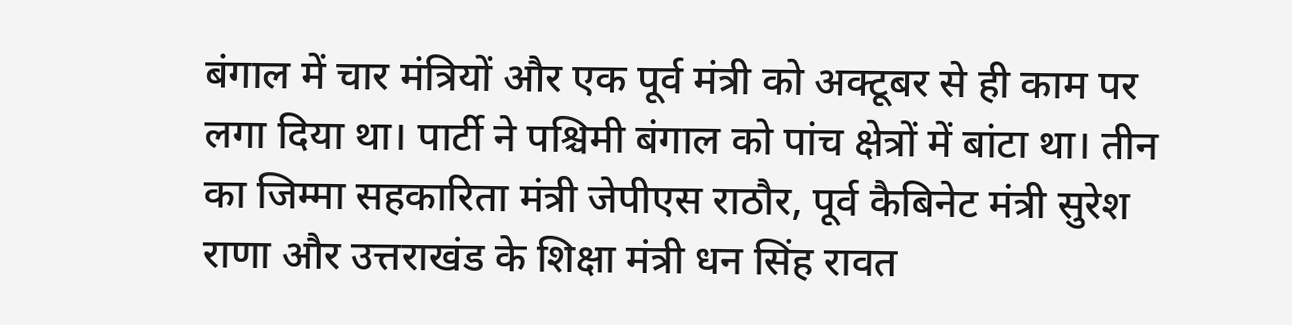बंगाल में चार मंत्रियों और एक पूर्व मंत्री को अक्टूबर से ही काम पर लगा दिया था। पार्टी ने पश्चिमी बंगाल को पांच क्षेत्रों में बांटा था। तीन का जिम्मा सहकारिता मंत्री जेपीएस राठौर, पूर्व कैबिनेट मंत्री सुरेश राणा और उत्तराखंड के शिक्षा मंत्री धन सिंह रावत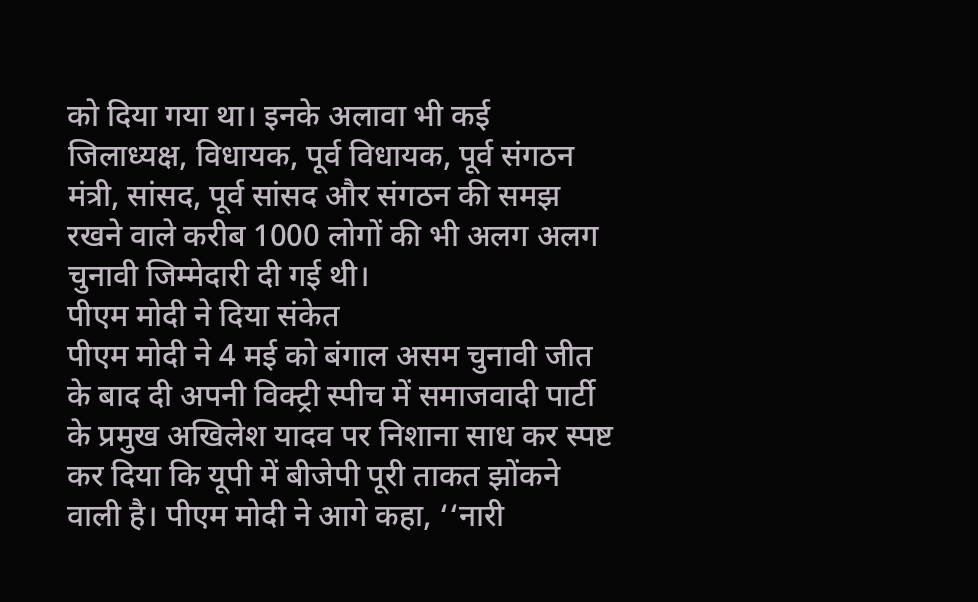को दिया गया था। इनके अलावा भी कई जिलाध्यक्ष, विधायक, पूर्व विधायक, पूर्व संगठन मंत्री, सांसद, पूर्व सांसद और संगठन की समझ रखने वाले करीब 1000 लोगों की भी अलग अलग चुनावी जिम्मेदारी दी गई थी।
पीएम मोदी ने दिया संकेत
पीएम मोदी ने 4 मई को बंगाल असम चुनावी जीत के बाद दी अपनी विक्ट्री स्पीच में समाजवादी पार्टी के प्रमुख अखिलेश यादव पर निशाना साध कर स्पष्ट कर दिया कि यूपी में बीजेपी पूरी ताकत झोंकने वाली है। पीएम मोदी ने आगे कहा, ‘‘नारी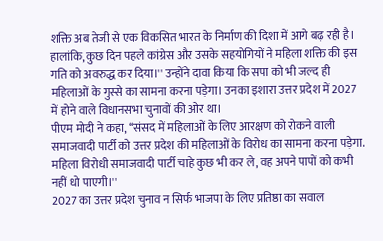शक्ति अब तेजी से एक विकसित भारत के निर्माण की दिशा में आगे बढ़ रही है। हालांकि, कुछ दिन पहले कांग्रेस और उसके सहयोगियों ने महिला शक्ति की इस गति को अवरुद्ध कर दिया।'' उन्होंने दावा किया कि सपा को भी जल्द ही महिलाओं के गुस्से का सामना करना पड़ेगा। उनका इशारा उत्तर प्रदेश में 2027 में होने वाले विधानसभा चुनावों की ओर था।
पीएम मोदी ने कहा, ‘‘संसद में महिलाओं के लिए आरक्षण को रोकने वाली समाजवादी पार्टी को उत्तर प्रदेश की महिलाओं के विरोध का सामना करना पड़ेगा. महिला विरोधी समाजवादी पार्टी चाहे कुछ भी कर ले, वह अपने पापों को कभी नहीं धो पाएगी।''
2027 का उत्तर प्रदेश चुनाव न सिर्फ भाजपा के लिए प्रतिष्ठा का सवाल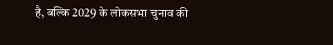है, बल्कि 2029 के लोकसभा चुनाव की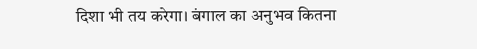दिशा भी तय करेगा। बंगाल का अनुभव कितना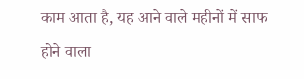काम आता है, यह आने वाले महीनों में साफ होने वाला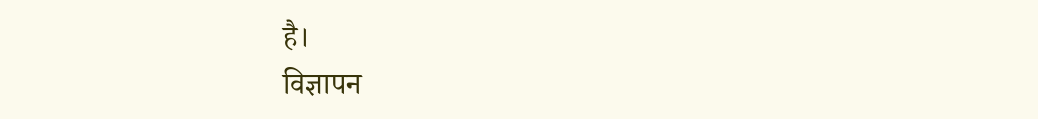है।
विज्ञापन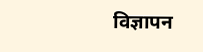विज्ञापन